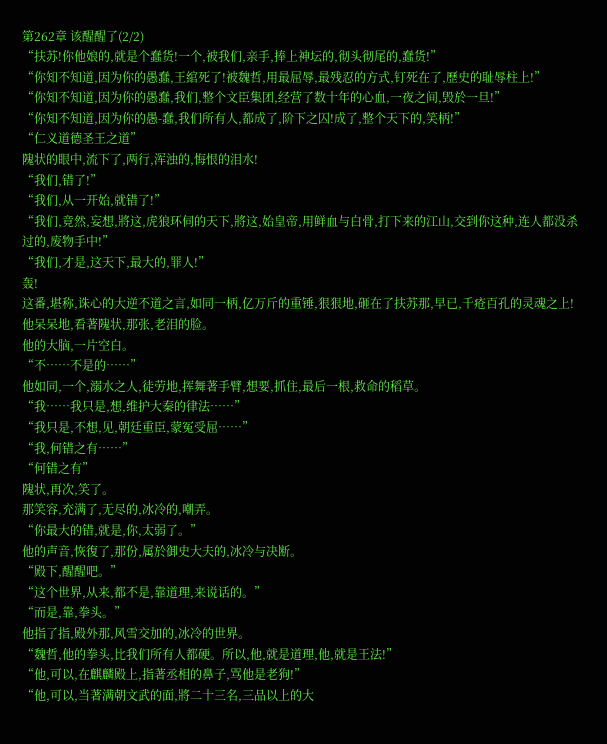第262章 该醒醒了(2/2)
“扶苏!你他娘的,就是个蠢货!一个,被我们,亲手,捧上神坛的,彻头彻尾的,蠢货!”
“你知不知道,因为你的愚蠢,王綰死了!被魏哲,用最屈辱,最残忍的方式,钉死在了,歷史的耻辱柱上!”
“你知不知道,因为你的愚蠢,我们,整个文臣集团,经营了数十年的心血,一夜之间,毁於一旦!”
“你知不知道,因为你的愚-蠢,我们所有人,都成了,阶下之囚!成了,整个天下的,笑柄!”
“仁义道德圣王之道”
隗状的眼中,流下了,两行,浑浊的,悔恨的泪水!
“我们,错了!”
“我们,从一开始,就错了!”
“我们,竟然,妄想,將这,虎狼环伺的天下,將这,始皇帝,用鲜血与白骨,打下来的江山,交到你这种,连人都没杀过的,废物手中!”
“我们,才是,这天下,最大的,罪人!”
轰!
这番,堪称,诛心的大逆不道之言,如同一柄,亿万斤的重锤,狠狠地,砸在了扶苏那,早已,千疮百孔的灵魂之上!
他呆呆地,看著隗状,那张,老泪的脸。
他的大脑,一片空白。
“不……不是的……”
他如同,一个,溺水之人,徒劳地,挥舞著手臂,想要,抓住,最后一根,救命的稻草。
“我……我只是,想,维护大秦的律法……”
“我只是,不想,见,朝廷重臣,蒙冤受屈……”
“我,何错之有……”
“何错之有”
隗状,再次,笑了。
那笑容,充满了,无尽的,冰冷的,嘲弄。
“你最大的错,就是,你,太弱了。”
他的声音,恢復了,那份,属於御史大夫的,冰冷与决断。
“殿下,醒醒吧。”
“这个世界,从来,都不是,靠道理,来说话的。”
“而是,靠,拳头。”
他指了指,殿外那,风雪交加的,冰冷的世界。
“魏哲,他的拳头,比我们所有人都硬。所以,他,就是道理,他,就是王法!”
“他,可以,在麒麟殿上,指著丞相的鼻子,骂他是老狗!”
“他,可以,当著满朝文武的面,將二十三名,三品以上的大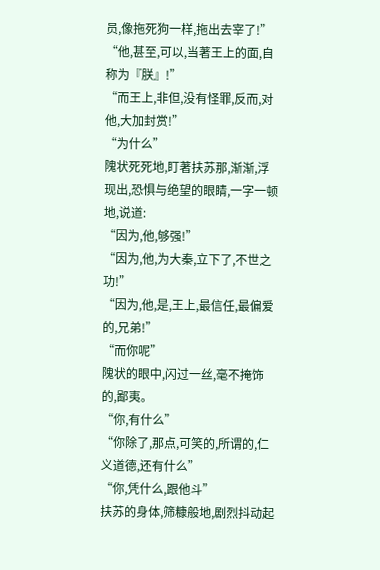员,像拖死狗一样,拖出去宰了!”
“他,甚至,可以,当著王上的面,自称为『朕』!”
“而王上,非但,没有怪罪,反而,对他,大加封赏!”
“为什么”
隗状死死地,盯著扶苏那,渐渐,浮现出,恐惧与绝望的眼睛,一字一顿地,说道:
“因为,他,够强!”
“因为,他,为大秦,立下了,不世之功!”
“因为,他,是,王上,最信任,最偏爱的,兄弟!”
“而你呢”
隗状的眼中,闪过一丝,毫不掩饰的,鄙夷。
“你,有什么”
“你除了,那点,可笑的,所谓的,仁义道德,还有什么”
“你,凭什么,跟他斗”
扶苏的身体,筛糠般地,剧烈抖动起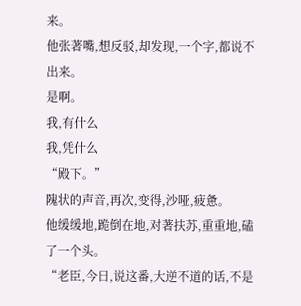来。
他张著嘴,想反驳,却发现,一个字,都说不出来。
是啊。
我,有什么
我,凭什么
“殿下。”
隗状的声音,再次,变得,沙哑,疲惫。
他缓缓地,跪倒在地,对著扶苏,重重地,磕了一个头。
“老臣,今日,说这番,大逆不道的话,不是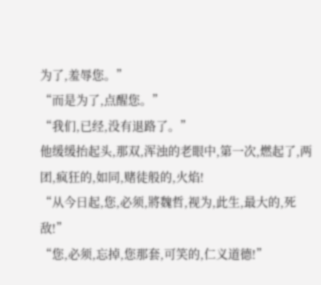为了,羞辱您。”
“而是为了,点醒您。”
“我们,已经,没有退路了。”
他缓缓抬起头,那双,浑浊的老眼中,第一次,燃起了,两团,疯狂的,如同,赌徒般的,火焰!
“从今日起,您,必须,將魏哲,视为,此生,最大的,死敌!”
“您,必须,忘掉,您那套,可笑的,仁义道德!”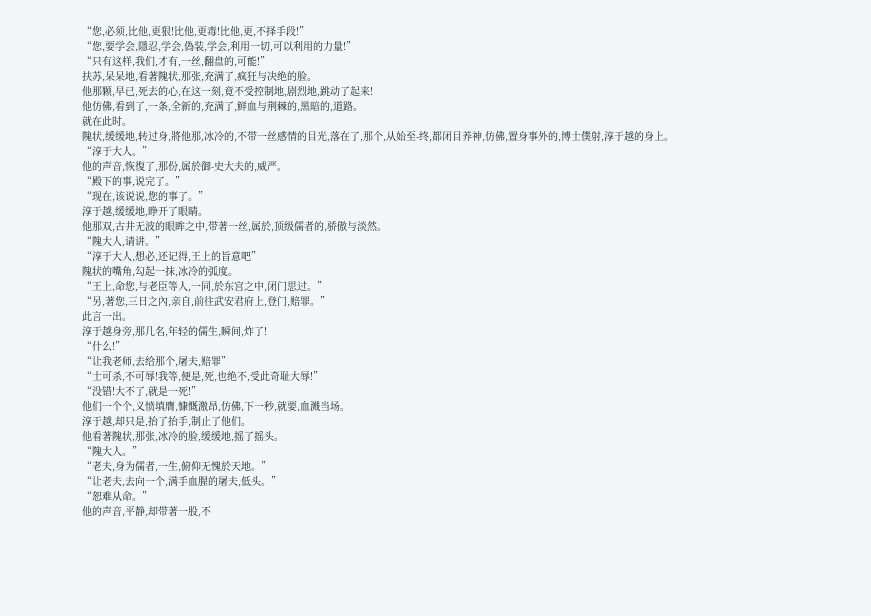“您,必须,比他,更狠!比他,更毒!比他,更,不择手段!”
“您,要学会,隱忍,学会,偽装,学会,利用一切,可以利用的力量!”
“只有这样,我们,才有,一丝,翻盘的,可能!”
扶苏,呆呆地,看著隗状,那张,充满了,疯狂与决绝的脸。
他那颗,早已,死去的心,在这一刻,竟不受控制地,剧烈地,跳动了起来!
他仿佛,看到了,一条,全新的,充满了,鲜血与荆棘的,黑暗的,道路。
就在此时。
隗状,缓缓地,转过身,將他那,冰冷的,不带一丝感情的目光,落在了,那个,从始至-终,都闭目养神,仿佛,置身事外的,博士僕射,淳于越的身上。
“淳于大人。”
他的声音,恢復了,那份,属於御-史大夫的,威严。
“殿下的事,说完了。”
“现在,该说说,您的事了。”
淳于越,缓缓地,睁开了眼睛。
他那双,古井无波的眼眸之中,带著一丝,属於,顶级儒者的,骄傲与淡然。
“隗大人,请讲。”
“淳于大人,想必,还记得,王上的旨意吧”
隗状的嘴角,勾起一抹,冰冷的弧度。
“王上,命您,与老臣等人,一同,於东宫之中,闭门思过。”
“另,著您,三日之內,亲自,前往武安君府上,登门,赔罪。”
此言一出。
淳于越身旁,那几名,年轻的儒生,瞬间,炸了!
“什么!”
“让我老师,去给那个,屠夫,赔罪”
“士可杀,不可辱!我等,便是,死,也绝不,受此奇耻大辱!”
“没错!大不了,就是一死!”
他们一个个,义愤填膺,慷慨激昂,仿佛,下一秒,就要,血溅当场。
淳于越,却只是,抬了抬手,制止了他们。
他看著隗状,那张,冰冷的脸,缓缓地,摇了摇头。
“隗大人。”
“老夫,身为儒者,一生,俯仰无愧於天地。”
“让老夫,去向一个,满手血腥的屠夫,低头。”
“恕难从命。”
他的声音,平静,却带著一股,不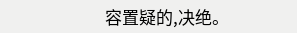容置疑的,决绝。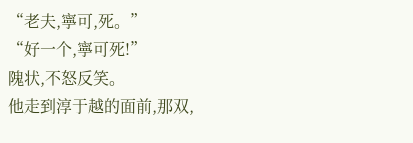“老夫,寧可,死。”
“好一个,寧可死!”
隗状,不怒反笑。
他走到淳于越的面前,那双,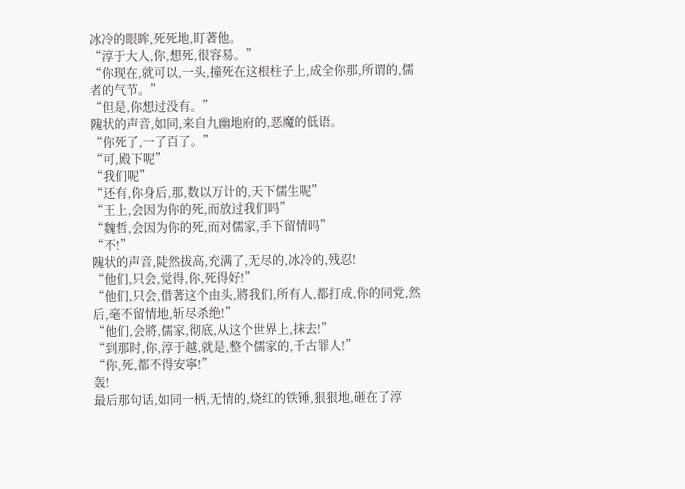冰冷的眼眸,死死地,盯著他。
“淳于大人,你,想死,很容易。”
“你现在,就可以,一头,撞死在这根柱子上,成全你那,所谓的,儒者的气节。”
“但是,你想过没有。”
隗状的声音,如同,来自九幽地府的,恶魔的低语。
“你死了,一了百了。”
“可,殿下呢”
“我们呢”
“还有,你身后,那,数以万计的,天下儒生呢”
“王上,会因为你的死,而放过我们吗”
“魏哲,会因为你的死,而对儒家,手下留情吗”
“不!”
隗状的声音,陡然拔高,充满了,无尽的,冰冷的,残忍!
“他们,只会,觉得,你,死得好!”
“他们,只会,借著这个由头,將我们,所有人,都打成,你的同党,然后,毫不留情地,斩尽杀绝!”
“他们,会將,儒家,彻底,从这个世界上,抹去!”
“到那时,你,淳于越,就是,整个儒家的,千古罪人!”
“你,死,都不得安寧!”
轰!
最后那句话,如同一柄,无情的,烧红的铁锤,狠狠地,砸在了淳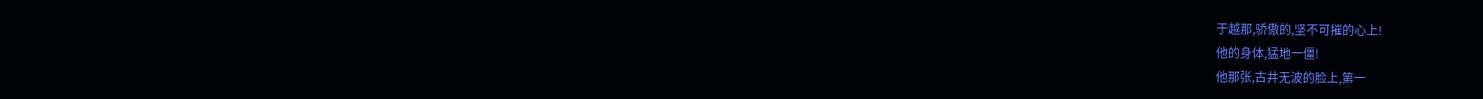于越那,骄傲的,坚不可摧的心上!
他的身体,猛地一僵!
他那张,古井无波的脸上,第一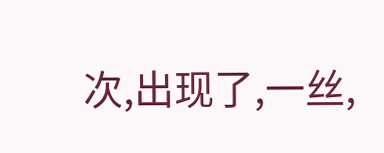次,出现了,一丝,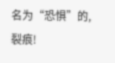名为“恐惧”的,裂痕!